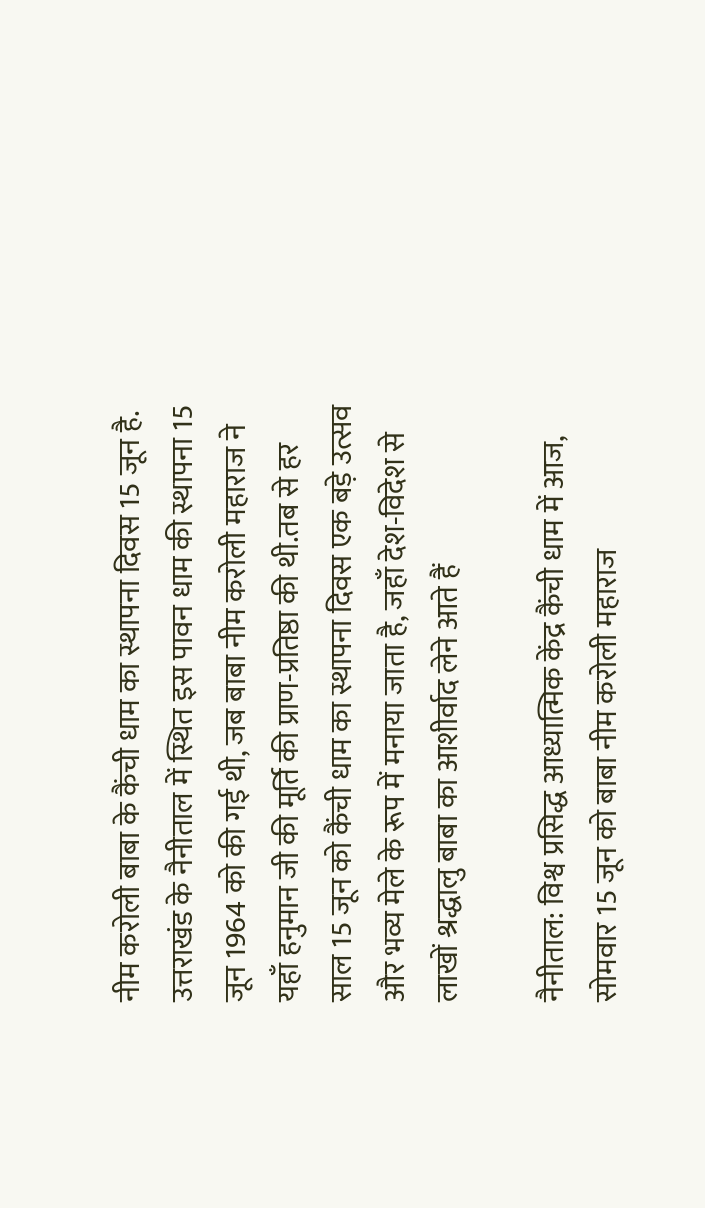नीम करोली बाबा के कैंची धाम का स्थापना दिवस 15 जून है. उत्तराखंड के नैनीताल में स्थित इस पावन धाम की स्थापना 15 जून 1964 को की गई थी, जब बाबा नीम करोली महाराज ने यहाँ हनुमान जी की मूर्ति की प्राण-प्रतिष्ठा की थी.तब से हर साल 15 जून को कैंची धाम का स्थापना दिवस एक बड़े उत्सव और भव्य मेले के रूप में मनाया जाता है, जहाँ देश-विदेश से लाखों श्रद्धालु बाबा का आशीर्वाद लेने आते हैं

नैनीताल: विश्व प्रसिद्ध आध्यात्मिक केंद्र कैंची धाम में आज, सोमवार 15 जून को बाबा नीम करोली महाराज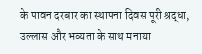के पावन दरबार का स्थापना दिवस पूरी श्रद्धा, उल्लास और भव्यता के साथ मनाया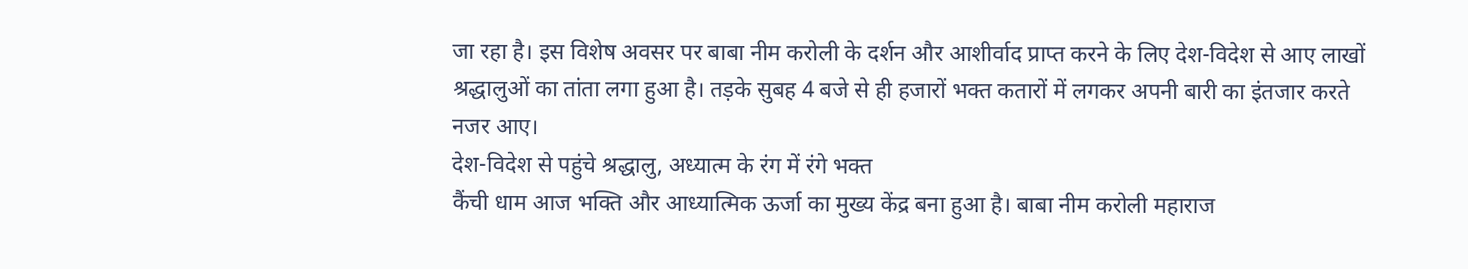जा रहा है। इस विशेष अवसर पर बाबा नीम करोली के दर्शन और आशीर्वाद प्राप्त करने के लिए देश-विदेश से आए लाखों श्रद्धालुओं का तांता लगा हुआ है। तड़के सुबह 4 बजे से ही हजारों भक्त कतारों में लगकर अपनी बारी का इंतजार करते नजर आए।
देश-विदेश से पहुंचे श्रद्धालु, अध्यात्म के रंग में रंगे भक्त
कैंची धाम आज भक्ति और आध्यात्मिक ऊर्जा का मुख्य केंद्र बना हुआ है। बाबा नीम करोली महाराज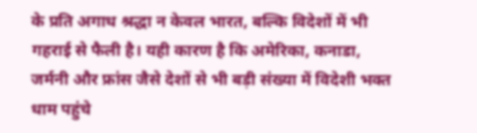के प्रति अगाध श्रद्धा न केवल भारत, बल्कि विदेशों में भी गहराई से फैली है। यही कारण है कि अमेरिका, कनाडा, जर्मनी और फ्रांस जैसे देशों से भी बड़ी संख्या में विदेशी भक्त धाम पहुंचे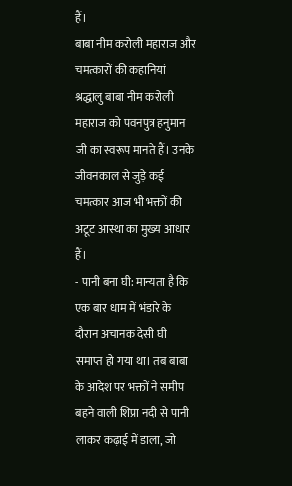हैं।
बाबा नीम करोली महाराज और चमत्कारों की कहानियां
श्रद्धालु बाबा नीम करोली महाराज को पवनपुत्र हनुमान जी का स्वरूप मानते हैं। उनके जीवनकाल से जुड़े कई चमत्कार आज भी भक्तों की अटूट आस्था का मुख्य आधार हैं।
- पानी बना घी: मान्यता है कि एक बार धाम में भंडारे के दौरान अचानक देसी घी समाप्त हो गया था। तब बाबा के आदेश पर भक्तों ने समीप बहने वाली शिप्रा नदी से पानी लाकर कढ़ाई में डाला, जो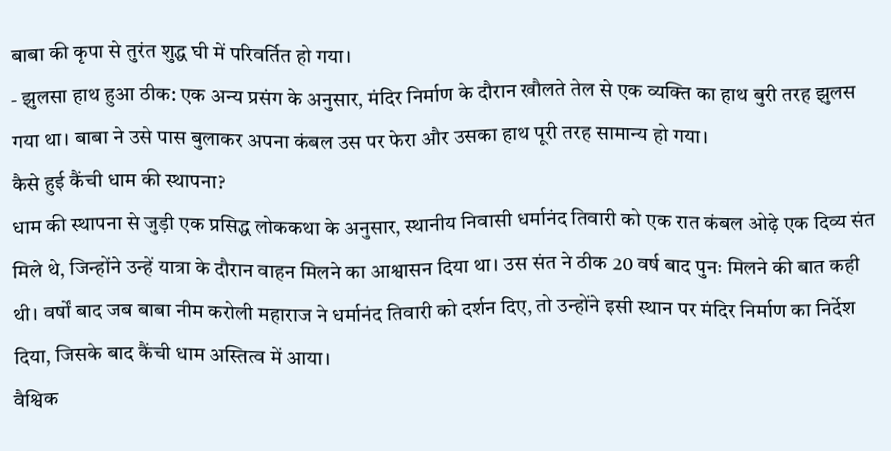बाबा की कृपा से तुरंत शुद्ध घी में परिवर्तित हो गया।
- झुलसा हाथ हुआ ठीक: एक अन्य प्रसंग के अनुसार, मंदिर निर्माण के दौरान खौलते तेल से एक व्यक्ति का हाथ बुरी तरह झुलस गया था। बाबा ने उसे पास बुलाकर अपना कंबल उस पर फेरा और उसका हाथ पूरी तरह सामान्य हो गया।
कैसे हुई कैंची धाम की स्थापना?
धाम की स्थापना से जुड़ी एक प्रसिद्ध लोककथा के अनुसार, स्थानीय निवासी धर्मानंद तिवारी को एक रात कंबल ओढ़े एक दिव्य संत मिले थे, जिन्होंने उन्हें यात्रा के दौरान वाहन मिलने का आश्वासन दिया था। उस संत ने ठीक 20 वर्ष बाद पुनः मिलने की बात कही थी। वर्षों बाद जब बाबा नीम करोली महाराज ने धर्मानंद तिवारी को दर्शन दिए, तो उन्होंने इसी स्थान पर मंदिर निर्माण का निर्देश दिया, जिसके बाद कैंची धाम अस्तित्व में आया।
वैश्विक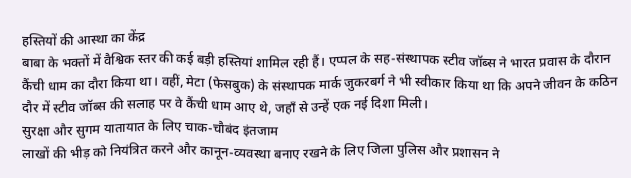हस्तियों की आस्था का केंद्र
बाबा के भक्तों में वैश्विक स्तर की कई बड़ी हस्तियां शामिल रही हैं। एप्पल के सह-संस्थापक स्टीव जॉब्स ने भारत प्रवास के दौरान कैंची धाम का दौरा किया था। वहीं, मेटा (फेसबुक) के संस्थापक मार्क जुकरबर्ग ने भी स्वीकार किया था कि अपने जीवन के कठिन दौर में स्टीव जॉब्स की सलाह पर वे कैंची धाम आए थे, जहाँ से उन्हें एक नई दिशा मिली।
सुरक्षा और सुगम यातायात के लिए चाक-चौबंद इंतजाम
लाखों की भीड़ को नियंत्रित करने और कानून-व्यवस्था बनाए रखने के लिए जिला पुलिस और प्रशासन ने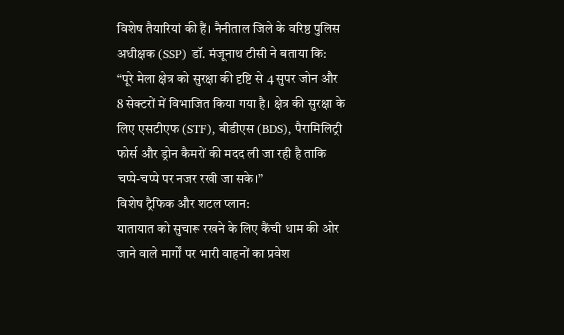विशेष तैयारियां की हैं। नैनीताल जिले के वरिष्ठ पुलिस अधीक्षक (SSP) डॉ. मंजूनाथ टीसी ने बताया कि:
“पूरे मेला क्षेत्र को सुरक्षा की दृष्टि से 4 सुपर जोन और 8 सेक्टरों में विभाजित किया गया है। क्षेत्र की सुरक्षा के लिए एसटीएफ (STF), बीडीएस (BDS), पैरामिलिट्री फोर्स और ड्रोन कैमरों की मदद ली जा रही है ताकि चप्पे-चप्पे पर नजर रखी जा सके।”
विशेष ट्रैफिक और शटल प्लान:
यातायात को सुचारू रखने के लिए कैंची धाम की ओर जाने वाले मार्गों पर भारी वाहनों का प्रवेश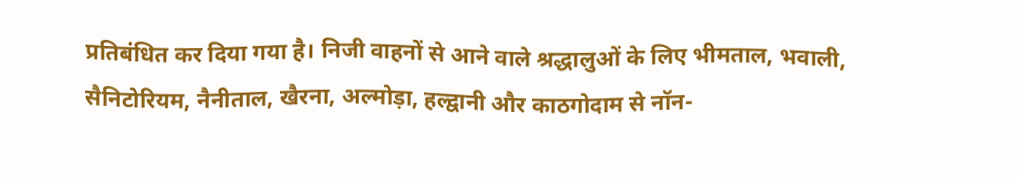प्रतिबंधित कर दिया गया है। निजी वाहनों से आने वाले श्रद्धालुओं के लिए भीमताल, भवाली, सैनिटोरियम, नैनीताल, खैरना, अल्मोड़ा, हल्द्वानी और काठगोदाम से नॉन-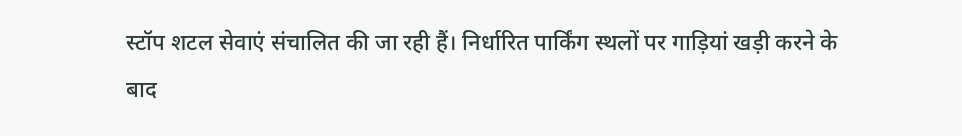स्टॉप शटल सेवाएं संचालित की जा रही हैं। निर्धारित पार्किंग स्थलों पर गाड़ियां खड़ी करने के बाद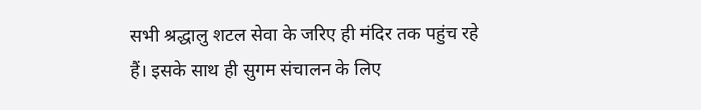सभी श्रद्धालु शटल सेवा के जरिए ही मंदिर तक पहुंच रहे हैं। इसके साथ ही सुगम संचालन के लिए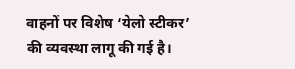वाहनों पर विशेष ‘येलो स्टीकर’ की व्यवस्था लागू की गई है।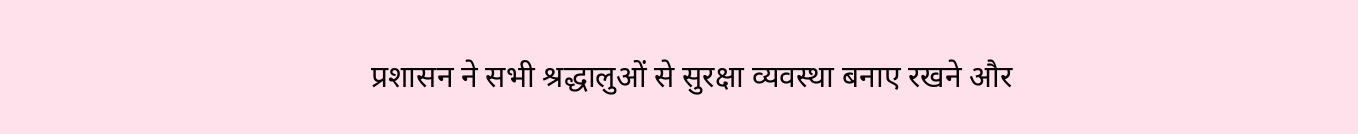प्रशासन ने सभी श्रद्धालुओं से सुरक्षा व्यवस्था बनाए रखने और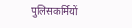पुलिसकर्मियों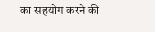का सहयोग करने की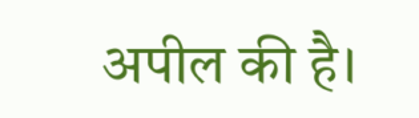अपील की है।